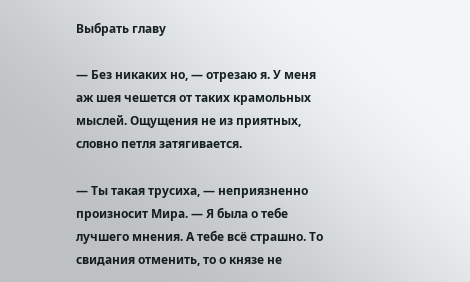Выбрать главу

― Без никаких но, ― отрезаю я. У меня аж шея чешется от таких крамольных мыслей. Ощущения не из приятных, словно петля затягивается.

― Ты такая трусиха, ― неприязненно произносит Мира. ― Я была о тебе лучшего мнения. А тебе всё страшно. То свидания отменить, то о князе не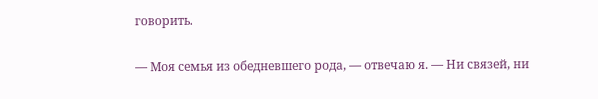говорить.

― Моя семья из обедневшего рода, ― отвечаю я. ― Ни связей, ни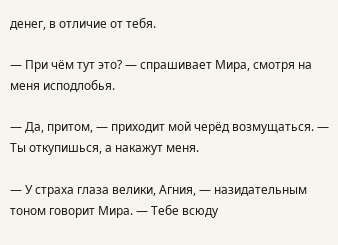денег, в отличие от тебя.

― При чём тут это? ― спрашивает Мира, смотря на меня исподлобья.

― Да, притом, ― приходит мой черёд возмущаться. ― Ты откупишься, а накажут меня.

― У страха глаза велики, Агния, ― назидательным тоном говорит Мира. ― Тебе всюду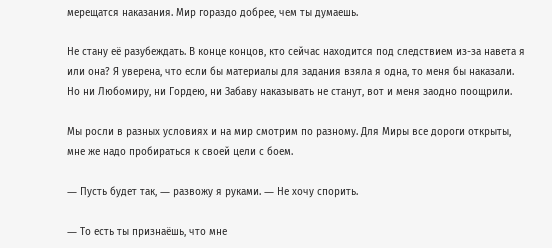мерещатся наказания. Мир гораздо добрее, чем ты думаешь.

Не стану её разубеждать. В конце концов, кто сейчас находится под следствием из-за навета я или она? Я уверена, что если бы материалы для задания взяла я одна, то меня бы наказали. Но ни Любомиру, ни Гордею, ни Забаву наказывать не станут, вот и меня заодно поощрили.

Мы росли в разных условиях и на мир смотрим по разному. Для Миры все дороги открыты, мне же надо пробираться к своей цели с боем.

― Пусть будет так, ― развожу я руками. ― Не хочу спорить.

― То есть ты признаёшь, что мне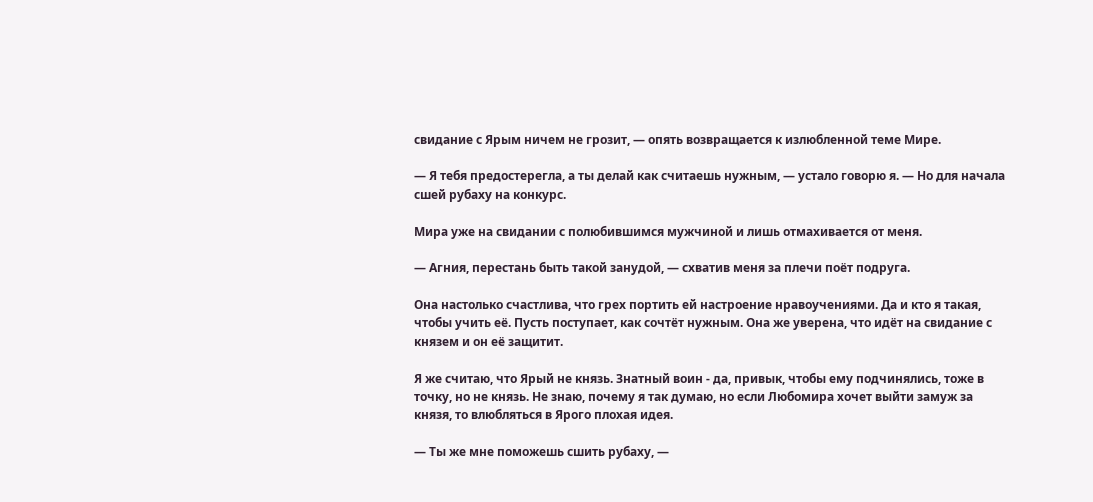свидание с Ярым ничем не грозит, ― опять возвращается к излюбленной теме Мире.

― Я тебя предостерегла, а ты делай как считаешь нужным, ― устало говорю я. ― Но для начала сшей рубаху на конкурс.

Мира уже на свидании с полюбившимся мужчиной и лишь отмахивается от меня.

― Агния, перестань быть такой занудой, ― схватив меня за плечи поёт подруга.

Она настолько счастлива, что грех портить ей настроение нравоучениями. Да и кто я такая, чтобы учить её. Пусть поступает, как сочтёт нужным. Она же уверена, что идёт на свидание с князем и он её защитит.

Я же считаю, что Ярый не князь. Знатный воин - да, привык, чтобы ему подчинялись, тоже в точку, но не князь. Не знаю, почему я так думаю, но если Любомира хочет выйти замуж за князя, то влюбляться в Ярого плохая идея.

― Ты же мне поможешь сшить рубаху, ―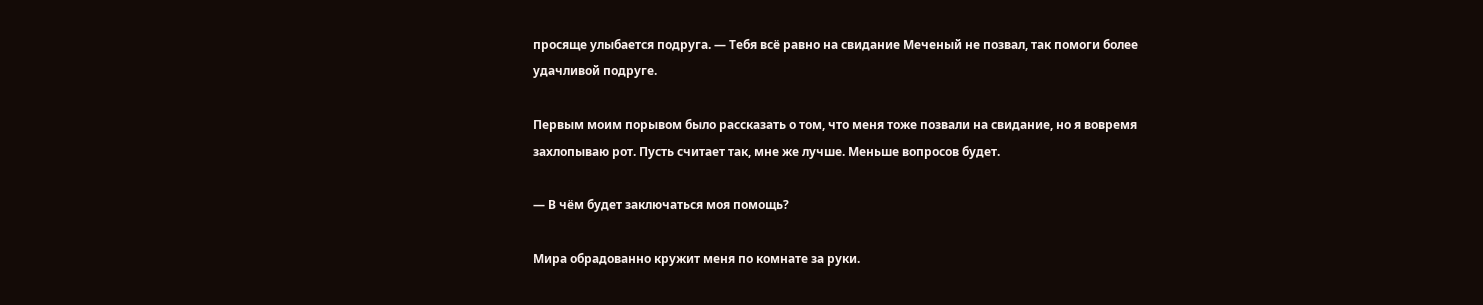просяще улыбается подруга. ― Тебя всё равно на свидание Меченый не позвал, так помоги более удачливой подруге.

Первым моим порывом было рассказать о том, что меня тоже позвали на свидание, но я вовремя захлопываю рот. Пусть считает так, мне же лучше. Меньше вопросов будет.

― В чём будет заключаться моя помощь?

Мира обрадованно кружит меня по комнате за руки.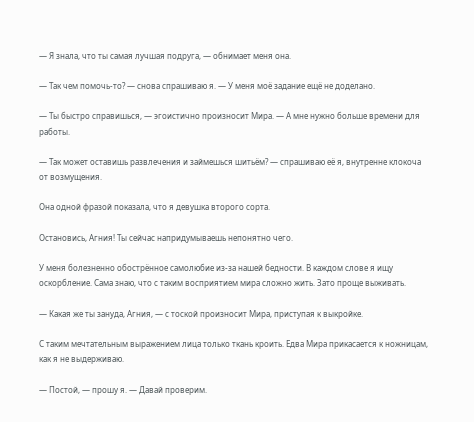― Я знала, что ты самая лучшая подруга, ― обнимает меня она.

― Так чем помочь-то? ― снова спрашиваю я. ― У меня моё задание ещё не доделано.

― Ты быстро справишься, ― эгоистично произносит Мира. ― А мне нужно больше времени для работы.

― Так может оставишь развлечения и займешься шитьём? ― спрашиваю её я, внутренне клокоча от возмущения.

Она одной фразой показала, что я девушка второго сорта.

Остановись, Агния! Ты сейчас напридумываешь непонятно чего.

У меня болезненно обострённое самолюбие из-за нашей бедности. В каждом слове я ищу оскорбление. Сама знаю, что с таким восприятием мира сложно жить. Зато проще выживать.

― Какая же ты зануда, Агния, ― с тоской произносит Мира, приступая к выкройке.

С таким мечтательным выражением лица только ткань кроить. Едва Мира прикасается к ножницам, как я не выдерживаю.

― Постой, ― прошу я. ― Давай проверим.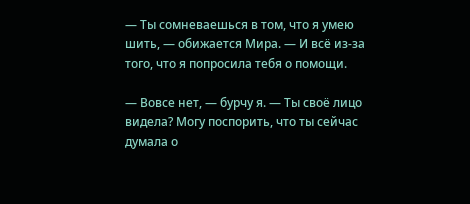― Ты сомневаешься в том, что я умею шить, ― обижается Мира. ― И всё из-за того, что я попросила тебя о помощи.

― Вовсе нет, ― бурчу я. ― Ты своё лицо видела? Могу поспорить, что ты сейчас думала о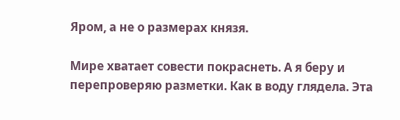Яром, а не о размерах князя.

Мире хватает совести покраснеть. А я беру и перепроверяю разметки. Как в воду глядела. Эта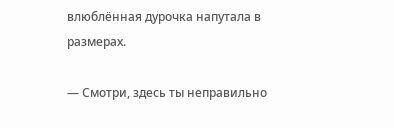влюблённая дурочка напутала в размерах.

― Смотри, здесь ты неправильно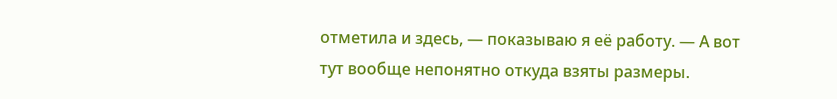отметила и здесь, ― показываю я её работу. ― А вот тут вообще непонятно откуда взяты размеры.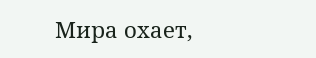Мира охает,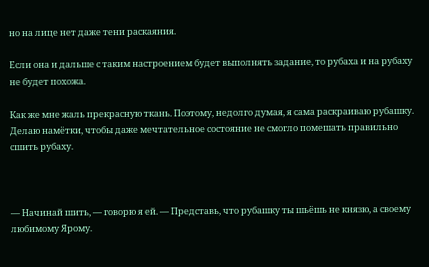но на лице нет даже тени раскаяния.

Если она и дальше с таким настроением будет выполнять задание, то рубаха и на рубаху не будет похожа.

Как же мне жаль прекрасную ткань. Поэтому, недолго думая, я сама раскраиваю рубашку. Делаю намётки, чтобы даже мечтательное состояние не смогло помешать правильно сшить рубаху.



― Начинай шить, ― говорю я ей. ― Представь, что рубашку ты шьёшь не князю, а своему любимому Ярому.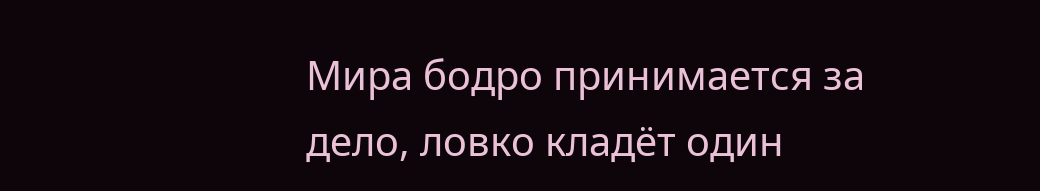Мира бодро принимается за дело, ловко кладёт один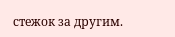стежок за другим.